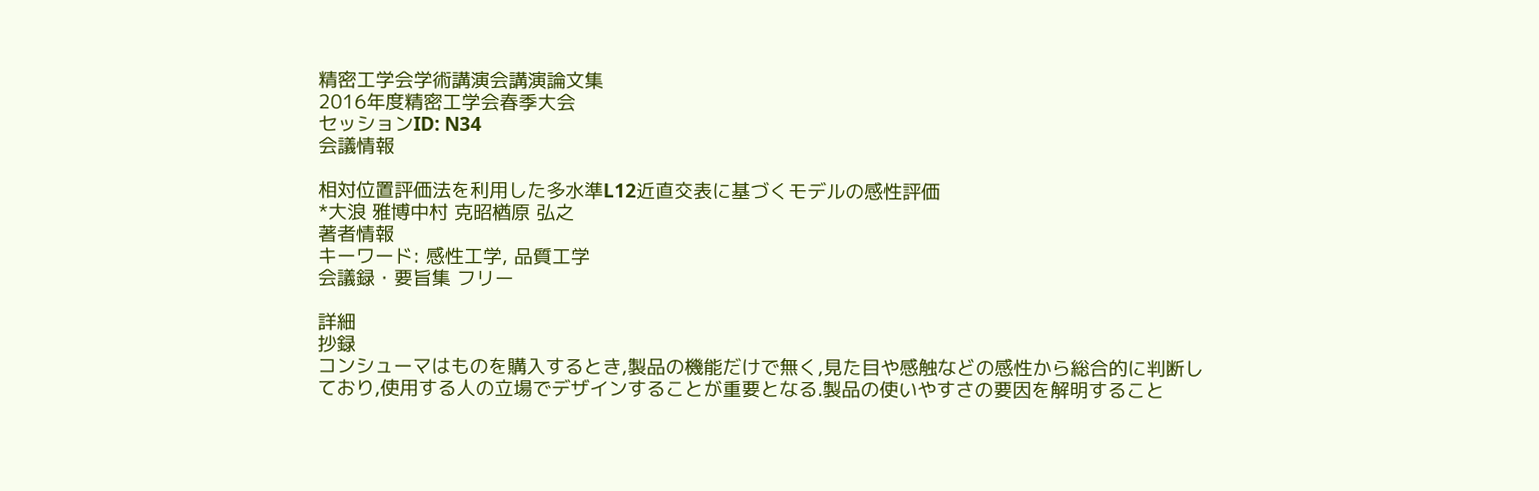精密工学会学術講演会講演論文集
2016年度精密工学会春季大会
セッションID: N34
会議情報

相対位置評価法を利用した多水準L12近直交表に基づくモデルの感性評価
*大浪 雅博中村 克昭楢原 弘之
著者情報
キーワード: 感性工学, 品質工学
会議録・要旨集 フリー

詳細
抄録
コンシューマはものを購入するとき,製品の機能だけで無く,見た目や感触などの感性から総合的に判断しており,使用する人の立場でデザインすることが重要となる.製品の使いやすさの要因を解明すること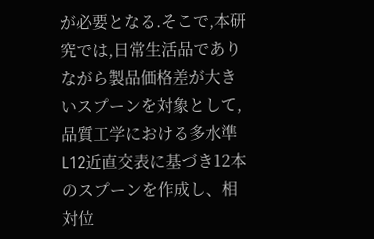が必要となる.そこで,本研究では,日常生活品でありながら製品価格差が大きいスプーンを対象として,品質工学における多水準L12近直交表に基づき12本のスプーンを作成し、相対位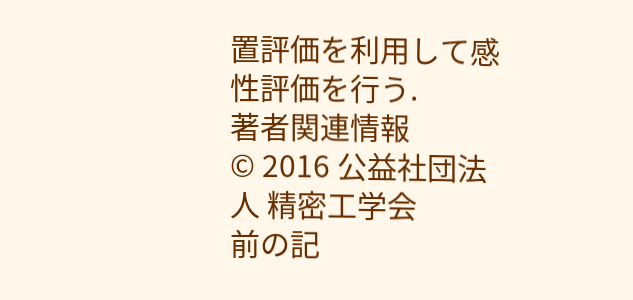置評価を利用して感性評価を行う.
著者関連情報
© 2016 公益社団法人 精密工学会
前の記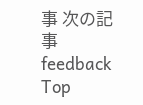事 次の記事
feedback
Top